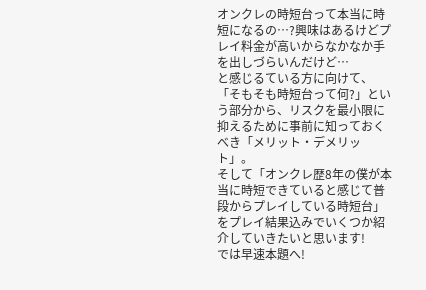オンクレの時短台って本当に時短になるの…?興味はあるけどプレイ料金が高いからなかなか手を出しづらいんだけど…
と感じるている方に向けて、「そもそも時短台って何?」という部分から、リスクを最小限に抑えるために事前に知っておくべき「メリット・デメリット」。
そして「オンクレ歴8年の僕が本当に時短できていると感じて普段からプレイしている時短台」をプレイ結果込みでいくつか紹介していきたいと思います!
では早速本題へ!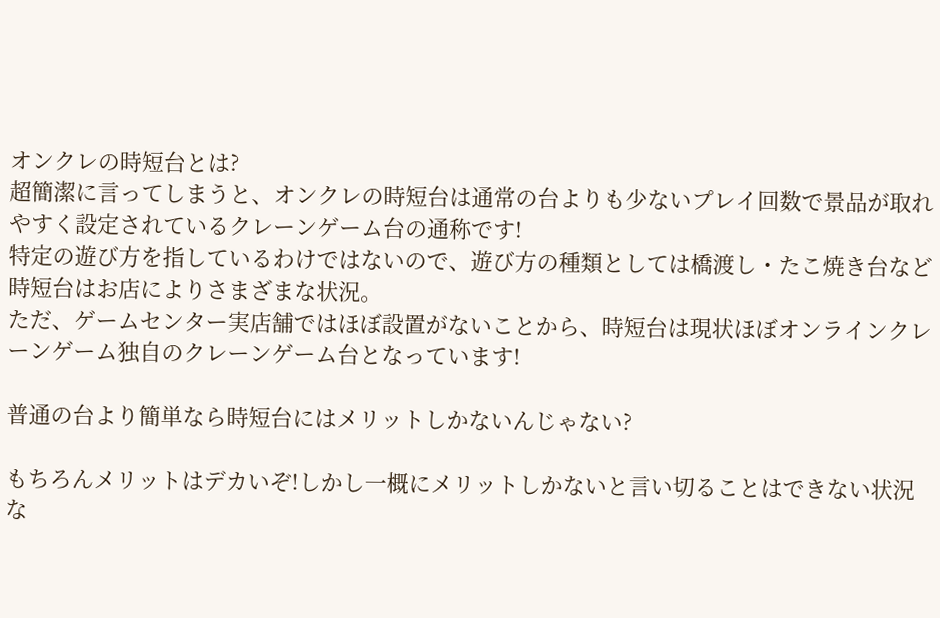オンクレの時短台とは?
超簡潔に言ってしまうと、オンクレの時短台は通常の台よりも少ないプレイ回数で景品が取れやすく設定されているクレーンゲーム台の通称です!
特定の遊び方を指しているわけではないので、遊び方の種類としては橋渡し・たこ焼き台など時短台はお店によりさまざまな状況。
ただ、ゲームセンター実店舗ではほぼ設置がないことから、時短台は現状ほぼオンラインクレーンゲーム独自のクレーンゲーム台となっています!

普通の台より簡単なら時短台にはメリットしかないんじゃない?

もちろんメリットはデカいぞ!しかし一概にメリットしかないと言い切ることはできない状況な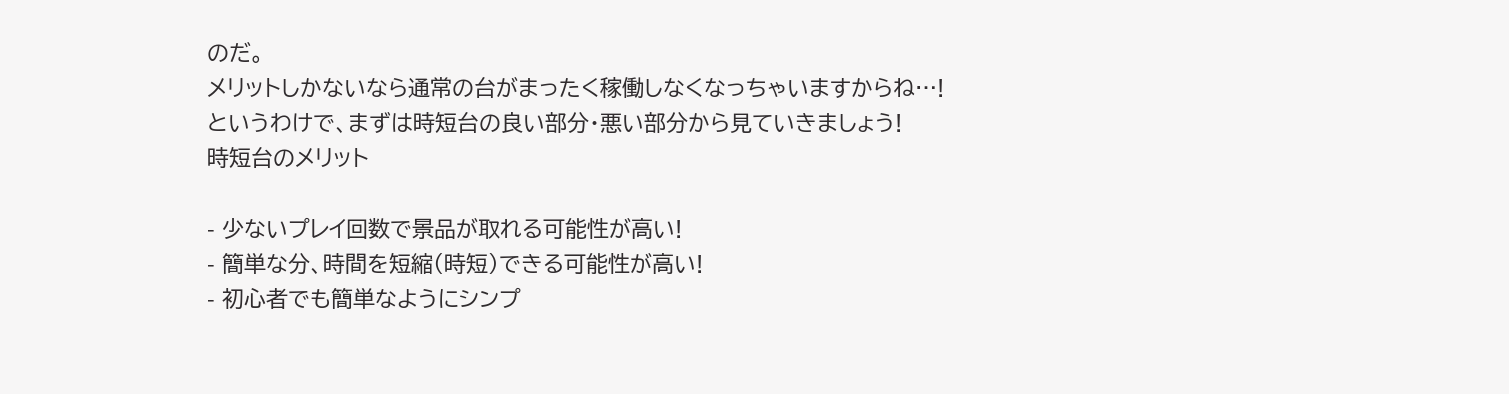のだ。
メリットしかないなら通常の台がまったく稼働しなくなっちゃいますからね…!
というわけで、まずは時短台の良い部分・悪い部分から見ていきましょう!
時短台のメリット

- 少ないプレイ回数で景品が取れる可能性が高い!
- 簡単な分、時間を短縮(時短)できる可能性が高い!
- 初心者でも簡単なようにシンプ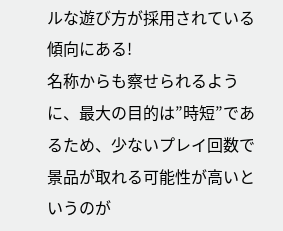ルな遊び方が採用されている傾向にある!
名称からも察せられるように、最大の目的は”時短”であるため、少ないプレイ回数で景品が取れる可能性が高いというのが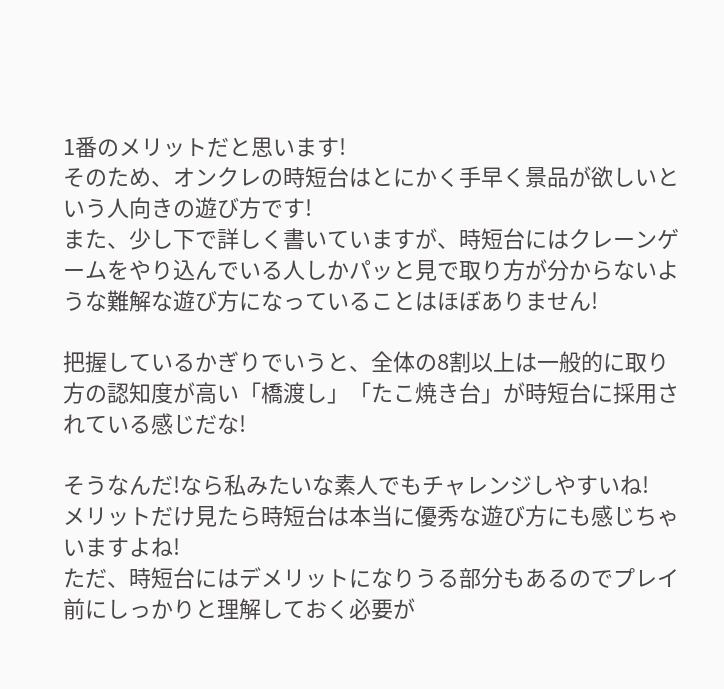1番のメリットだと思います!
そのため、オンクレの時短台はとにかく手早く景品が欲しいという人向きの遊び方です!
また、少し下で詳しく書いていますが、時短台にはクレーンゲームをやり込んでいる人しかパッと見で取り方が分からないような難解な遊び方になっていることはほぼありません!

把握しているかぎりでいうと、全体の8割以上は一般的に取り方の認知度が高い「橋渡し」「たこ焼き台」が時短台に採用されている感じだな!

そうなんだ!なら私みたいな素人でもチャレンジしやすいね!
メリットだけ見たら時短台は本当に優秀な遊び方にも感じちゃいますよね!
ただ、時短台にはデメリットになりうる部分もあるのでプレイ前にしっかりと理解しておく必要が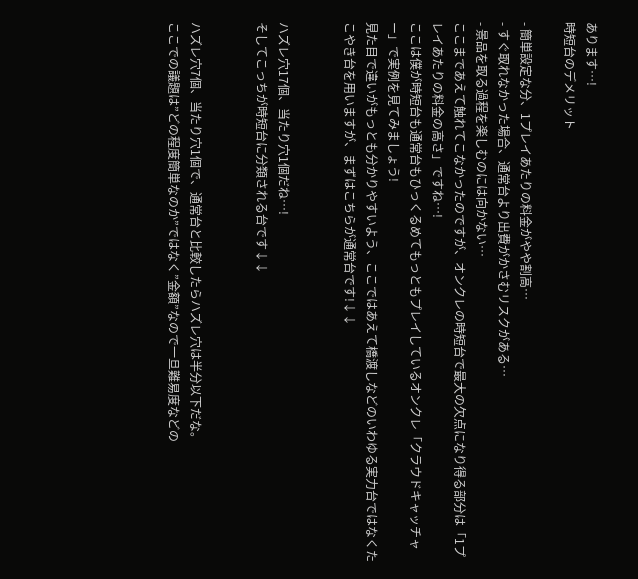あります…!
時短台のデメリット

- 簡単設定な分、1プレイあたりの料金がやや割高…
- すぐ取れなかった場合、通常台より出費がかさむリスクがある…
- 景品を取る過程を楽しむのには向かない…
ここまであえて触れてこなかったのですが、オンクレの時短台で最大の欠点になり得る部分は「1プレイあたりの料金の高さ」ですね…!
ここは僕が時短台も通常台もひっくるめてもっともプレイしているオンクレ「クラウドキャッチャー」で実例を見てみましょう!
見た目で違いがもっとも分かりやすいよう、ここではあえて橋渡しなどのいわゆる実力台ではなくたこやき台を用いますが、まずはこちらが通常台です!↓↓


ハズレ穴17個、当たり穴1個だね…!
そしてこっちが時短台に分類される台です↓↓


ハズレ穴7個、当たり穴1個で、通常台と比較したらハズレ穴は半分以下だな。
ここでの議題は”どの程度簡単なのか”ではなく”金額”なので一旦難易度などの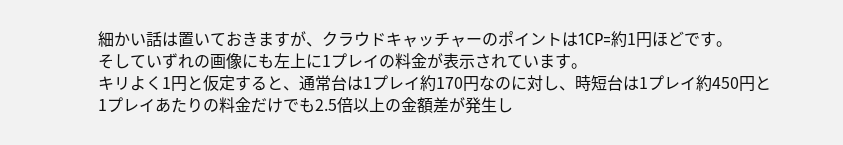細かい話は置いておきますが、クラウドキャッチャーのポイントは1CP=約1円ほどです。
そしていずれの画像にも左上に1プレイの料金が表示されています。
キリよく1円と仮定すると、通常台は1プレイ約170円なのに対し、時短台は1プレイ約450円と1プレイあたりの料金だけでも2.5倍以上の金額差が発生し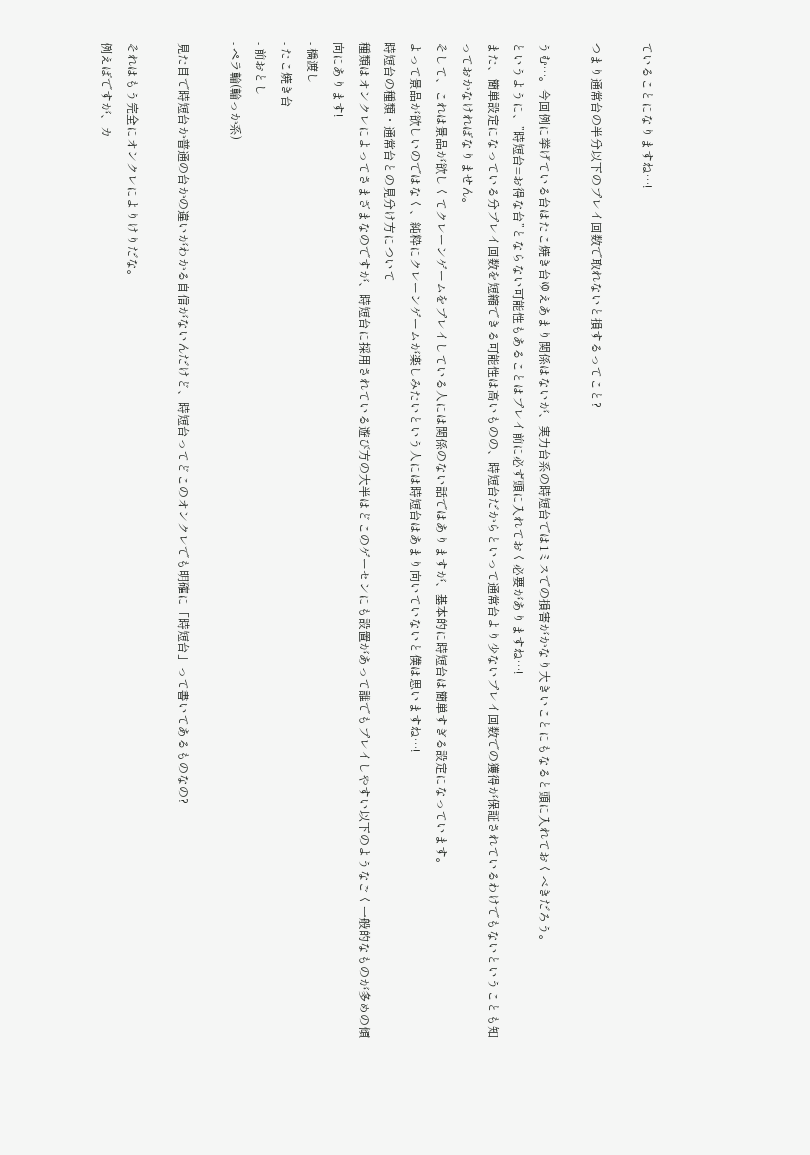ていることになりますね…!

つまり通常台の半分以下のプレイ回数で取れないと損するってこと?

うむ…。今回例に挙げている台はたこ焼き台ゆえあまり関係はないが、実力台系の時短台では1ミスでの損害がかなり大きいことにもなると頭に入れておくべきだろう。
というように、”時短台=お得な台”とならない可能性もあることはプレイ前に必ず頭に入れておく必要がありますね…!
また、簡単設定になっている分プレイ回数を短縮できる可能性は高いものの、時短台だからといって通常台より少ないプレイ回数での獲得が保証されているわけでもないということも知っておかなければなりません。
そして、これは景品が欲しくてクレーンゲームをプレイしている人には関係のない話ではありますが、基本的に時短台は簡単すぎる設定になっています。
よって景品が欲しいのではなく、純粋にクレーンゲームが楽しみたいという人には時短台はあまり向いていないと僕は思いますね…!
時短台の種類・通常台との見分け方について
種類はオンクレによってさまざまなのですが、時短台に採用されている遊び方の大半はどこのゲーセンにも設置があって誰でもプレイしやすい以下のようなごく一般的なものが多めの傾向にあります!
- 橋渡し
- たこ焼き台
- 前おとし
- ペラ輪(輪っか系)

見た目で時短台か普通の台かの違いがわかる自信がないんだけど、時短台ってどこのオンクレでも明確に「時短台」って書いてあるものなの?

それはもう完全にオンクレによりけりだな。
例えばですが、カ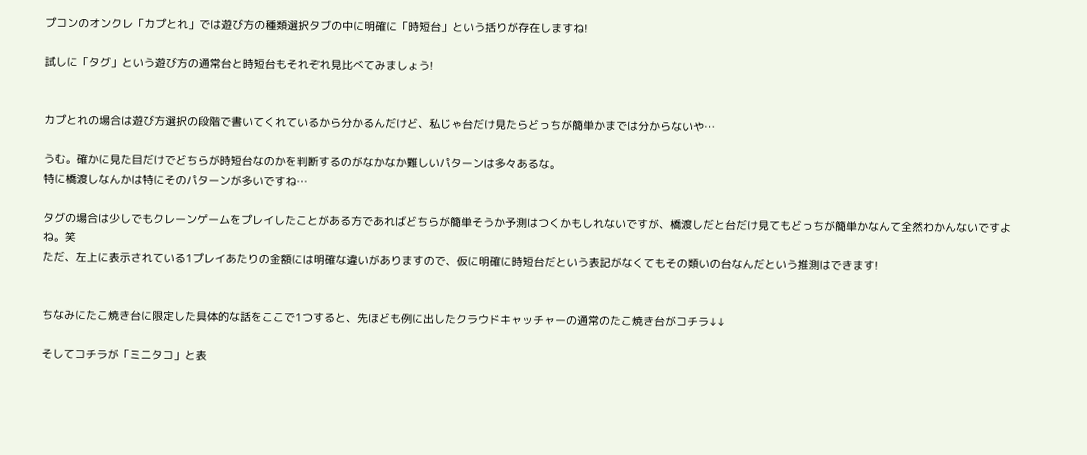プコンのオンクレ「カプとれ」では遊び方の種類選択タブの中に明確に「時短台」という括りが存在しますね!

試しに「タグ」という遊び方の通常台と時短台もそれぞれ見比べてみましょう!


カプとれの場合は遊び方選択の段階で書いてくれているから分かるんだけど、私じゃ台だけ見たらどっちが簡単かまでは分からないや…

うむ。確かに見た目だけでどちらが時短台なのかを判断するのがなかなか難しいパターンは多々あるな。
特に橋渡しなんかは特にそのパターンが多いですね…

タグの場合は少しでもクレーンゲームをプレイしたことがある方であればどちらが簡単そうか予測はつくかもしれないですが、橋渡しだと台だけ見てもどっちが簡単かなんて全然わかんないですよね。笑
ただ、左上に表示されている1プレイあたりの金額には明確な違いがありますので、仮に明確に時短台だという表記がなくてもその類いの台なんだという推測はできます!


ちなみにたこ焼き台に限定した具体的な話をここで1つすると、先ほども例に出したクラウドキャッチャーの通常のたこ焼き台がコチラ↓↓

そしてコチラが「ミニタコ」と表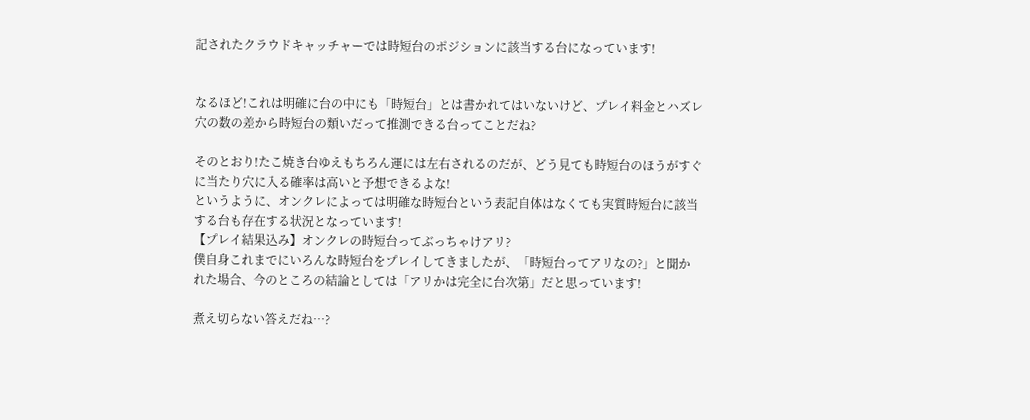記されたクラウドキャッチャーでは時短台のポジションに該当する台になっています!


なるほど!これは明確に台の中にも「時短台」とは書かれてはいないけど、プレイ料金とハズレ穴の数の差から時短台の類いだって推測できる台ってことだね?

そのとおり!たこ焼き台ゆえもちろん運には左右されるのだが、どう見ても時短台のほうがすぐに当たり穴に入る確率は高いと予想できるよな!
というように、オンクレによっては明確な時短台という表記自体はなくても実質時短台に該当する台も存在する状況となっています!
【プレイ結果込み】オンクレの時短台ってぶっちゃけアリ?
僕自身これまでにいろんな時短台をプレイしてきましたが、「時短台ってアリなの?」と聞かれた場合、今のところの結論としては「アリかは完全に台次第」だと思っています!

煮え切らない答えだね…?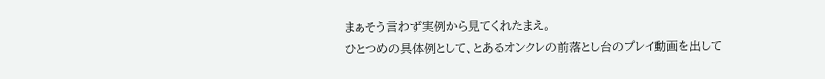まぁそう言わず実例から見てくれたまえ。
ひとつめの具体例として、とあるオンクレの前落とし台のプレイ動画を出して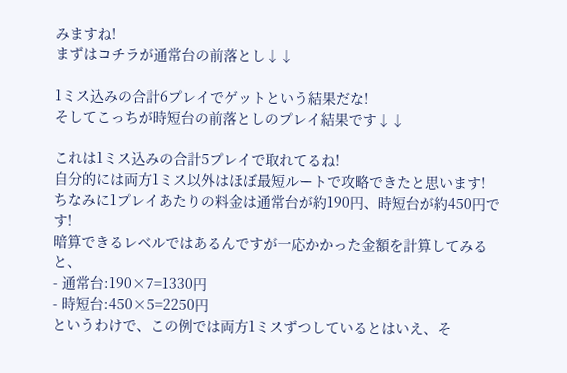みますね!
まずはコチラが通常台の前落とし↓↓

1ミス込みの合計6プレイでゲットという結果だな!
そしてこっちが時短台の前落としのプレイ結果です↓↓

これは1ミス込みの合計5プレイで取れてるね!
自分的には両方1ミス以外はほぼ最短ルートで攻略できたと思います!
ちなみに1プレイあたりの料金は通常台が約190円、時短台が約450円です!
暗算できるレベルではあるんですが一応かかった金額を計算してみると、
- 通常台:190×7=1330円
- 時短台:450×5=2250円
というわけで、この例では両方1ミスずつしているとはいえ、そ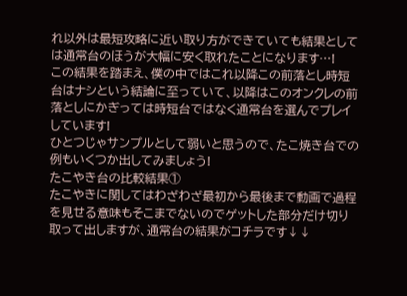れ以外は最短攻略に近い取り方ができていても結果としては通常台のほうが大幅に安く取れたことになります…!
この結果を踏まえ、僕の中ではこれ以降この前落とし時短台はナシという結論に至っていて、以降はこのオンクレの前落としにかぎっては時短台ではなく通常台を選んでプレイしています!
ひとつじゃサンプルとして弱いと思うので、たこ焼き台での例もいくつか出してみましょう!
たこやき台の比較結果①
たこやきに関してはわざわざ最初から最後まで動画で過程を見せる意味もそこまでないのでゲットした部分だけ切り取って出しますが、通常台の結果がコチラです↓↓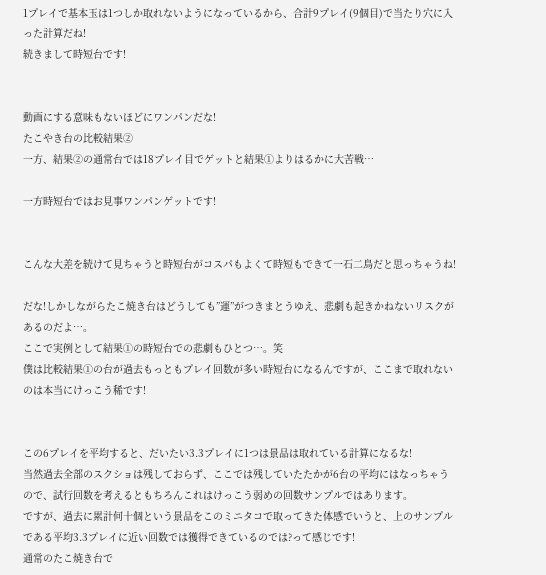1プレイで基本玉は1つしか取れないようになっているから、合計9プレイ(9個目)で当たり穴に入った計算だね!
続きまして時短台です!


動画にする意味もないほどにワンパンだな!
たこやき台の比較結果②
一方、結果②の通常台では18プレイ目でゲットと結果①よりはるかに大苦戦…

一方時短台ではお見事ワンパンゲットです!


こんな大差を続けて見ちゃうと時短台がコスパもよくて時短もできて一石二鳥だと思っちゃうね!

だな!しかしながらたこ焼き台はどうしても”運”がつきまとうゆえ、悲劇も起きかねないリスクがあるのだよ…。
ここで実例として結果①の時短台での悲劇もひとつ…。笑
僕は比較結果①の台が過去もっともプレイ回数が多い時短台になるんですが、ここまで取れないのは本当にけっこう稀です!


この6プレイを平均すると、だいたい3.3プレイに1つは景品は取れている計算になるな!
当然過去全部のスクショは残しておらず、ここでは残していたたかが6台の平均にはなっちゃうので、試行回数を考えるともちろんこれはけっこう弱めの回数サンプルではあります。
ですが、過去に累計何十個という景品をこのミニタコで取ってきた体感でいうと、上のサンプルである平均3.3プレイに近い回数では獲得できているのでは?って感じです!
通常のたこ焼き台で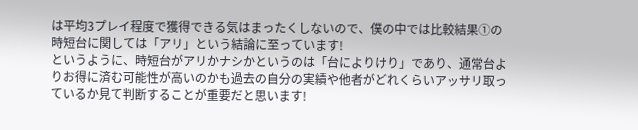は平均3プレイ程度で獲得できる気はまったくしないので、僕の中では比較結果①の時短台に関しては「アリ」という結論に至っています!
というように、時短台がアリかナシかというのは「台によりけり」であり、通常台よりお得に済む可能性が高いのかも過去の自分の実績や他者がどれくらいアッサリ取っているか見て判断することが重要だと思います!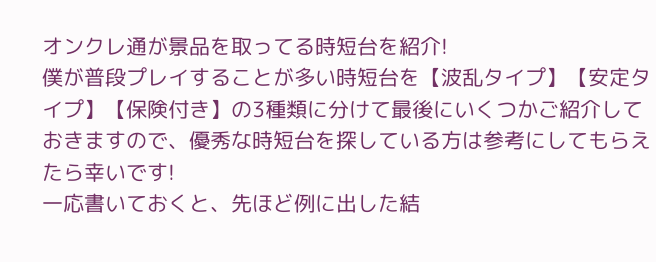オンクレ通が景品を取ってる時短台を紹介!
僕が普段プレイすることが多い時短台を【波乱タイプ】【安定タイプ】【保険付き】の3種類に分けて最後にいくつかご紹介しておきますので、優秀な時短台を探している方は参考にしてもらえたら幸いです!
一応書いておくと、先ほど例に出した結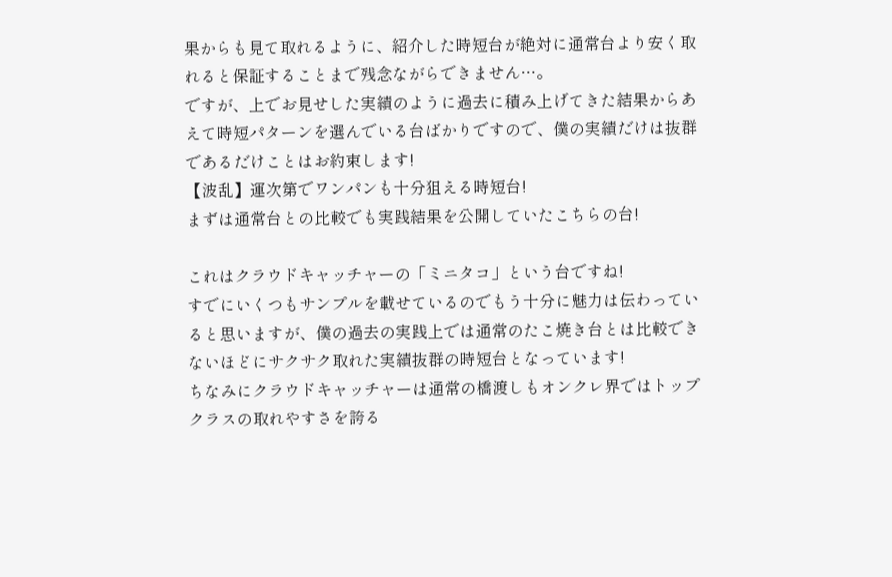果からも見て取れるように、紹介した時短台が絶対に通常台より安く取れると保証することまで残念ながらできません…。
ですが、上でお見せした実績のように過去に積み上げてきた結果からあえて時短パターンを選んでいる台ばかりですので、僕の実績だけは抜群であるだけことはお約束します!
【波乱】運次第でワンパンも十分狙える時短台!
まずは通常台との比較でも実践結果を公開していたこちらの台!

これはクラウドキャッチャーの「ミニタコ」という台ですね!
すでにいくつもサンプルを載せているのでもう十分に魅力は伝わっていると思いますが、僕の過去の実践上では通常のたこ焼き台とは比較できないほどにサクサク取れた実績抜群の時短台となっています!
ちなみにクラウドキャッチャーは通常の橋渡しもオンクレ界ではトップクラスの取れやすさを誇る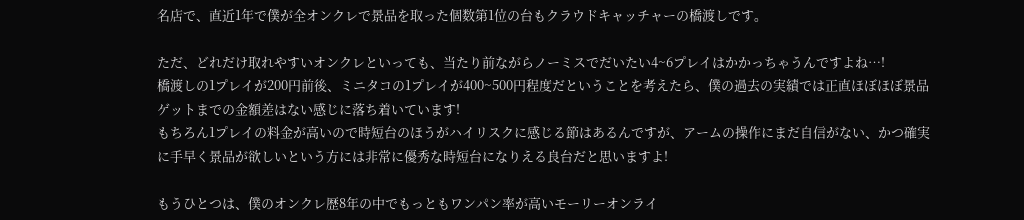名店で、直近1年で僕が全オンクレで景品を取った個数第1位の台もクラウドキャッチャーの橋渡しです。

ただ、どれだけ取れやすいオンクレといっても、当たり前ながらノーミスでだいたい4~6プレイはかかっちゃうんですよね…!
橋渡しの1プレイが200円前後、ミニタコの1プレイが400~500円程度だということを考えたら、僕の過去の実績では正直ほぼほぼ景品ゲットまでの金額差はない感じに落ち着いています!
もちろん1プレイの料金が高いので時短台のほうがハイリスクに感じる節はあるんですが、アームの操作にまだ自信がない、かつ確実に手早く景品が欲しいという方には非常に優秀な時短台になりえる良台だと思いますよ!

もうひとつは、僕のオンクレ歴8年の中でもっともワンパン率が高いモーリーオンライ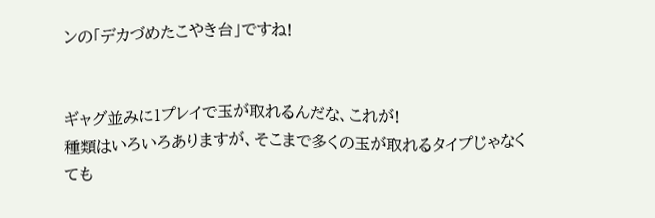ンの「デカづめたこやき台」ですね!


ギャグ並みに1プレイで玉が取れるんだな、これが!
種類はいろいろありますが、そこまで多くの玉が取れるタイプじゃなくても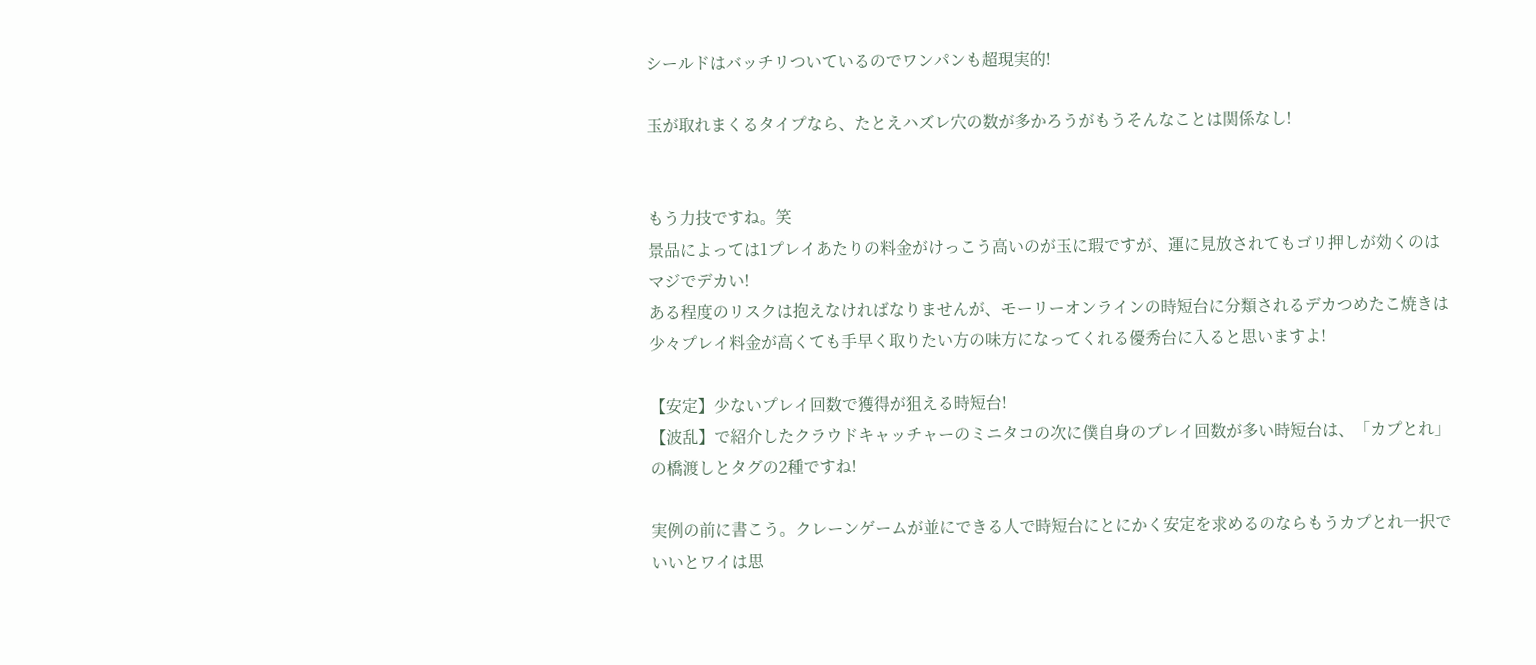シールドはバッチリついているのでワンパンも超現実的!

玉が取れまくるタイプなら、たとえハズレ穴の数が多かろうがもうそんなことは関係なし!


もう力技ですね。笑
景品によっては1プレイあたりの料金がけっこう高いのが玉に瑕ですが、運に見放されてもゴリ押しが効くのはマジでデカい!
ある程度のリスクは抱えなければなりませんが、モーリーオンラインの時短台に分類されるデカつめたこ焼きは少々プレイ料金が高くても手早く取りたい方の味方になってくれる優秀台に入ると思いますよ!

【安定】少ないプレイ回数で獲得が狙える時短台!
【波乱】で紹介したクラウドキャッチャーのミニタコの次に僕自身のプレイ回数が多い時短台は、「カプとれ」の橋渡しとタグの2種ですね!

実例の前に書こう。クレーンゲームが並にできる人で時短台にとにかく安定を求めるのならもうカプとれ一択でいいとワイは思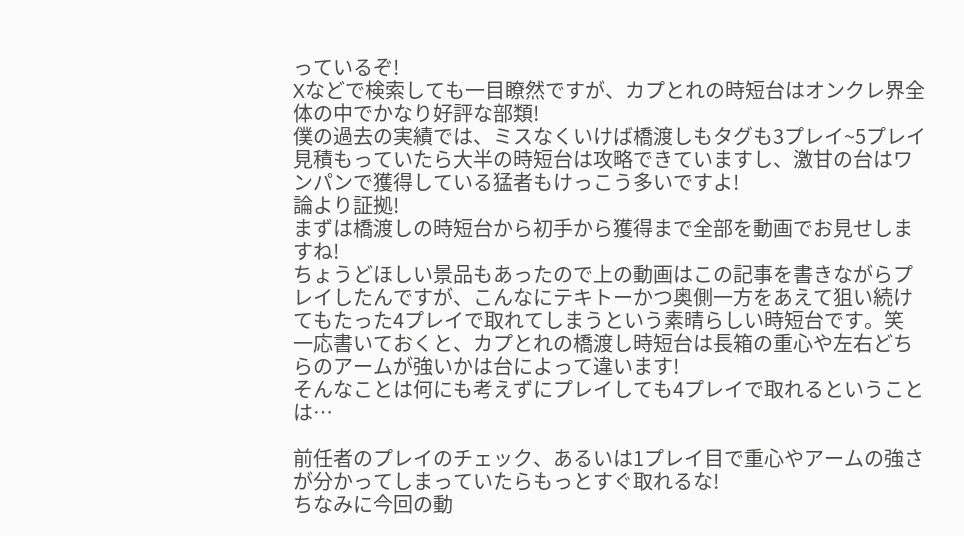っているぞ!
Xなどで検索しても一目瞭然ですが、カプとれの時短台はオンクレ界全体の中でかなり好評な部類!
僕の過去の実績では、ミスなくいけば橋渡しもタグも3プレイ~5プレイ見積もっていたら大半の時短台は攻略できていますし、激甘の台はワンパンで獲得している猛者もけっこう多いですよ!
論より証拠!
まずは橋渡しの時短台から初手から獲得まで全部を動画でお見せしますね!
ちょうどほしい景品もあったので上の動画はこの記事を書きながらプレイしたんですが、こんなにテキトーかつ奥側一方をあえて狙い続けてもたった4プレイで取れてしまうという素晴らしい時短台です。笑
一応書いておくと、カプとれの橋渡し時短台は長箱の重心や左右どちらのアームが強いかは台によって違います!
そんなことは何にも考えずにプレイしても4プレイで取れるということは…

前任者のプレイのチェック、あるいは1プレイ目で重心やアームの強さが分かってしまっていたらもっとすぐ取れるな!
ちなみに今回の動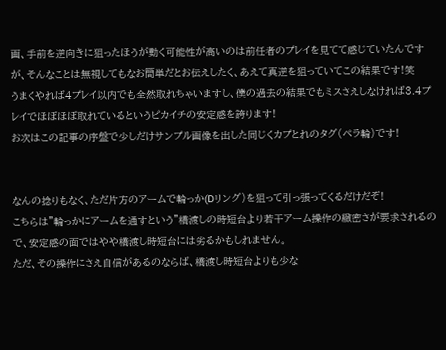画、手前を逆向きに狙ったほうが動く可能性が高いのは前任者のプレイを見てて感じていたんですが、そんなことは無視してもなお簡単だとお伝えしたく、あえて真逆を狙っていてこの結果です!笑
うまくやれば4プレイ以内でも全然取れちゃいますし、僕の過去の結果でもミスさえしなければ3.4プレイでほぼほぼ取れているというピカイチの安定感を誇ります!
お次はこの記事の序盤で少しだけサンプル画像を出した同じくカプとれのタグ(ペラ輪)です!


なんの捻りもなく、ただ片方のアームで輪っか(Dリング)を狙って引っ張ってくるだけだぞ!
こちらは”輪っかにアームを通すという”橋渡しの時短台より若干アーム操作の緻密さが要求されるので、安定感の面ではやや橋渡し時短台には劣るかもしれません。
ただ、その操作にさえ自信があるのならば、橋渡し時短台よりも少な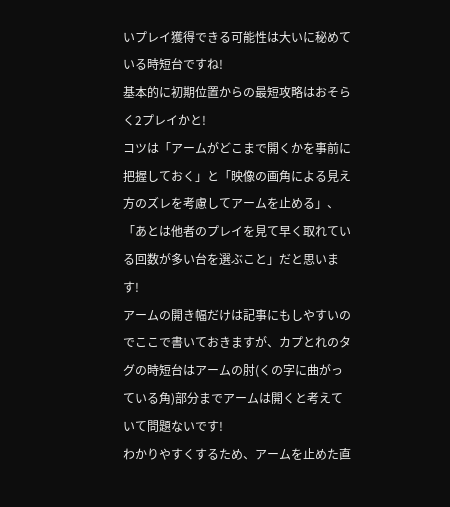いプレイ獲得できる可能性は大いに秘めている時短台ですね!
基本的に初期位置からの最短攻略はおそらく2プレイかと!
コツは「アームがどこまで開くかを事前に把握しておく」と「映像の画角による見え方のズレを考慮してアームを止める」、「あとは他者のプレイを見て早く取れている回数が多い台を選ぶこと」だと思います!
アームの開き幅だけは記事にもしやすいのでここで書いておきますが、カプとれのタグの時短台はアームの肘(くの字に曲がっている角)部分までアームは開くと考えていて問題ないです!
わかりやすくするため、アームを止めた直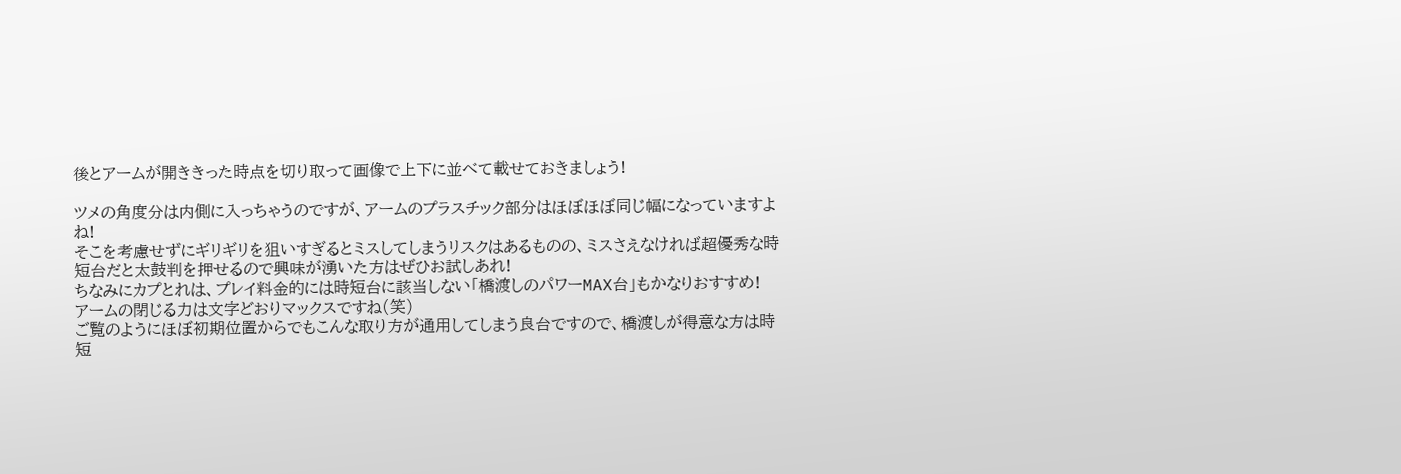後とアームが開ききった時点を切り取って画像で上下に並べて載せておきましょう!

ツメの角度分は内側に入っちゃうのですが、アームのプラスチック部分はほぼほぼ同じ幅になっていますよね!
そこを考慮せずにギリギリを狙いすぎるとミスしてしまうリスクはあるものの、ミスさえなければ超優秀な時短台だと太鼓判を押せるので興味が湧いた方はぜひお試しあれ!
ちなみにカプとれは、プレイ料金的には時短台に該当しない「橋渡しのパワーMAX台」もかなりおすすめ!
アームの閉じる力は文字どおりマックスですね(笑)
ご覧のようにほぼ初期位置からでもこんな取り方が通用してしまう良台ですので、橋渡しが得意な方は時短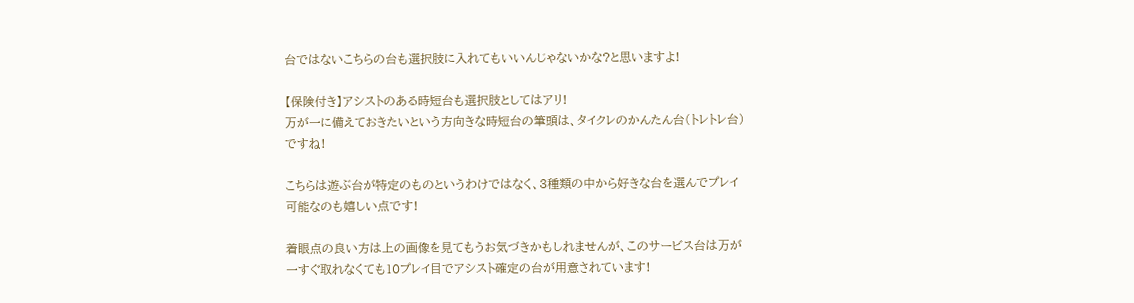台ではないこちらの台も選択肢に入れてもいいんじゃないかな?と思いますよ!

【保険付き】アシストのある時短台も選択肢としてはアリ!
万が一に備えておきたいという方向きな時短台の筆頭は、タイクレのかんたん台(トレトレ台)ですね!

こちらは遊ぶ台が特定のものというわけではなく、3種類の中から好きな台を選んでプレイ可能なのも嬉しい点です!

着眼点の良い方は上の画像を見てもうお気づきかもしれませんが、このサービス台は万が一すぐ取れなくても10プレイ目でアシスト確定の台が用意されています!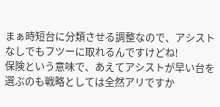まぁ時短台に分類させる調整なので、アシストなしでもフツーに取れるんですけどね!
保険という意味で、あえてアシストが早い台を選ぶのも戦略としては全然アリですか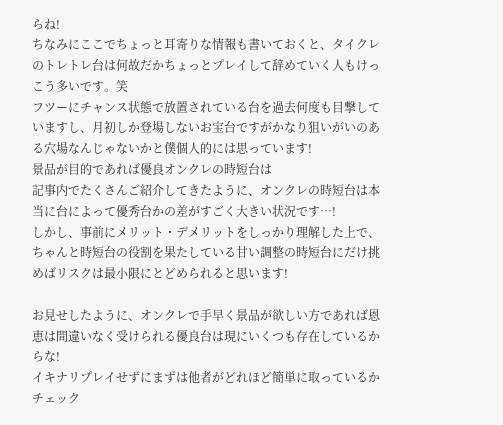らね!
ちなみにここでちょっと耳寄りな情報も書いておくと、タイクレのトレトレ台は何故だかちょっとプレイして辞めていく人もけっこう多いです。笑
フツーにチャンス状態で放置されている台を過去何度も目撃していますし、月初しか登場しないお宝台ですがかなり狙いがいのある穴場なんじゃないかと僕個人的には思っています!
景品が目的であれば優良オンクレの時短台は
記事内でたくさんご紹介してきたように、オンクレの時短台は本当に台によって優秀台かの差がすごく大きい状況です…!
しかし、事前にメリット・デメリットをしっかり理解した上で、ちゃんと時短台の役割を果たしている甘い調整の時短台にだけ挑めばリスクは最小限にとどめられると思います!

お見せしたように、オンクレで手早く景品が欲しい方であれば恩恵は間違いなく受けられる優良台は現にいくつも存在しているからな!
イキナリプレイせずにまずは他者がどれほど簡単に取っているかチェック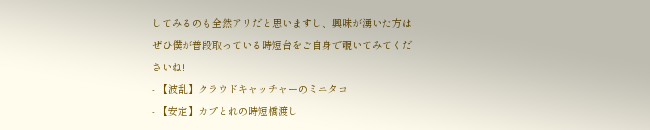してみるのも全然アリだと思いますし、興味が湧いた方はぜひ僕が普段取っている時短台をご自身で覗いてみてくださいね!
- 【波乱】クラウドキャッチャーのミニタコ
- 【安定】カプとれの時短橋渡し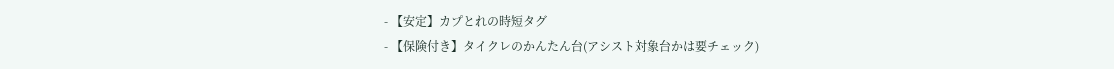- 【安定】カプとれの時短タグ
- 【保険付き】タイクレのかんたん台(アシスト対象台かは要チェック)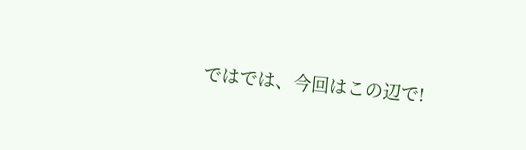ではでは、今回はこの辺で!